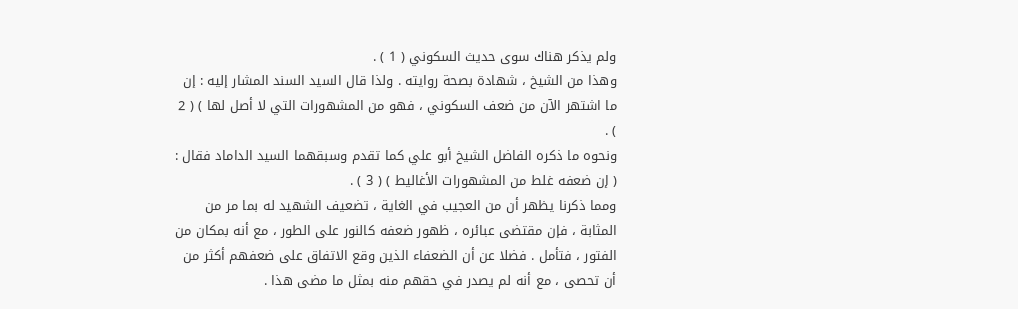ولم يذكر هناك سوى حديث السكوني ( 1 ) .
وهذا من الشيخ ، شهادة بصحة روايته . ولذا قال السيد السند المشار إليه : إن
ما اشتهر الآن من ضعف السكوني ، فهو من المشهورات التي لا أصل لها ) ( 2 ) .
ونحوه ما ذكره الفاضل الشيخ أبو علي كما تقدم وسبقهما السيد الداماد فقال :
( إن ضعفه غلط من المشهورات الأغاليط ) ( 3 ) .
ومما ذكرنا يظهر أن من العجيب في الغاية ، تضعيف الشهيد له بما مر من
المثابة ، فإن مقتضى عبائره ، ظهور ضعفه كالنور على الطور ، مع أنه بمكان من
الفتور ، فتأمل . فضلا عن أن الضعفاء الذين وقع الاتفاق على ضعفهم أكثر من
أن تحصى ، مع أنه لم يصدر في حقهم منه بمثل ما مضى هذا .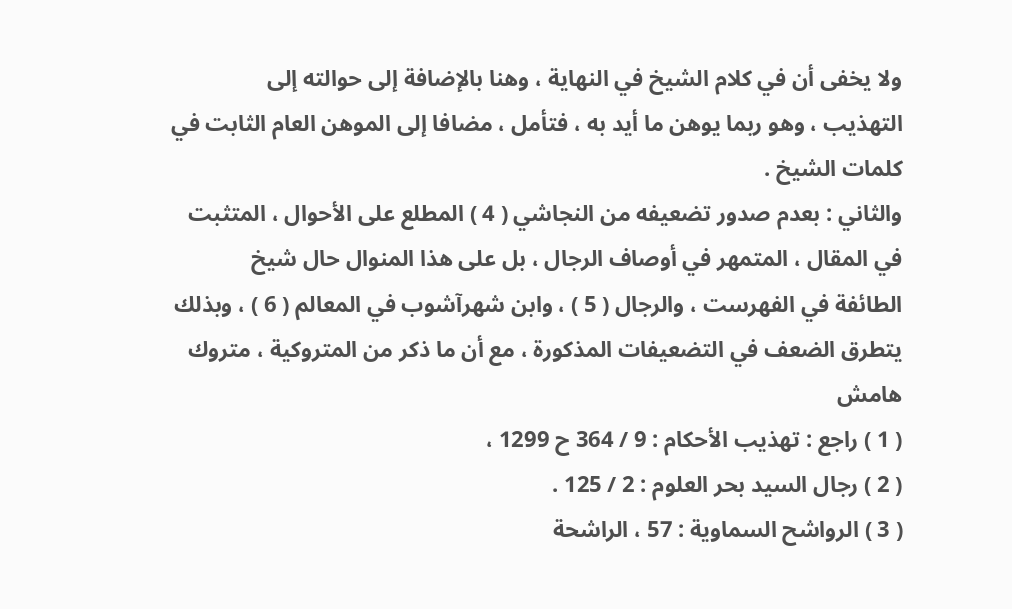ولا يخفى أن في كلام الشيخ في النهاية ، وهنا بالإضافة إلى حوالته إلى
التهذيب ، وهو ربما يوهن ما أيد به ، فتأمل ، مضافا إلى الموهن العام الثابت في
كلمات الشيخ .
والثاني : بعدم صدور تضعيفه من النجاشي ( 4 ) المطلع على الأحوال ، المتثبت
في المقال ، المتمهر في أوصاف الرجال ، بل على هذا المنوال حال شيخ
الطائفة في الفهرست ، والرجال ( 5 ) ، وابن شهرآشوب في المعالم ( 6 ) ، وبذلك
يتطرق الضعف في التضعيفات المذكورة ، مع أن ما ذكر من المتروكية ، متروك
هامش
( 1 ) راجع : تهذيب الأحكام : 9 / 364 ح 1299 ،
( 2 ) رجال السيد بحر العلوم : 2 / 125 .
( 3 ) الرواشح السماوية : 57 ، الراشحة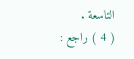التاسعة .
( 4 ) راجع :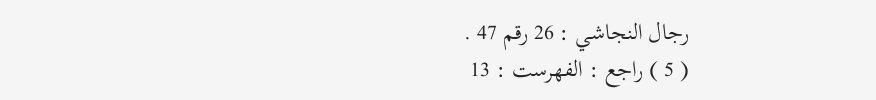رجال النجاشي : 26 رقم 47 .
( 5 ) راجع : الفهرست : 13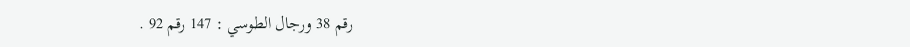رقم 38 ورجال الطوسي : 147 رقم 92 .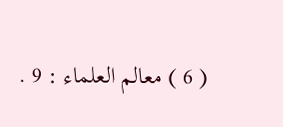( 6 ) معالم العلماء : 9 .